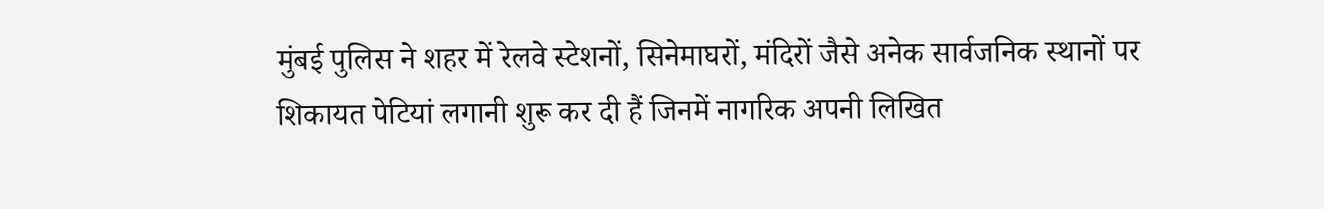मुंबई पुलिस ने शहर में रेलवे स्टेशनों, सिनेमाघरों, मंदिरों जैसे अनेक सार्वजनिक स्थानों पर शिकायत पेटियां लगानी शुरू कर दी हैं जिनमें नागरिक अपनी लिखित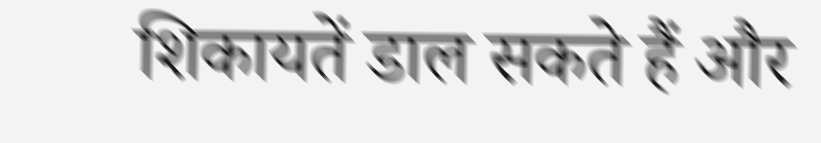शिकायतें डाल सकते हैं और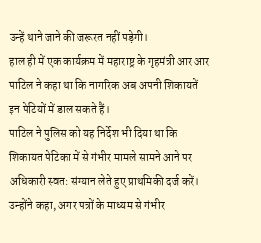उन्हें थाने जाने की जरूरत नहीं पड़ेगी।
हाल ही में एक कार्यक्रम में महाराष्ट्र के गृहमंत्री आर आर पाटिल ने कहा था कि नागरिक अब अपनी शिकायतें इन पेटियों में डाल सकते हैं।
पाटिल ने पुलिस को यह निर्देश भी दिया था कि शिकायत पेटिका में से गंभीर मामले सामने आने पर अधिकारी स्वत: संग्यान लेते हुए प्राथमिकी दर्ज करें।
उन्होंने कहा, अगर पत्रों के माध्यम से गंभीर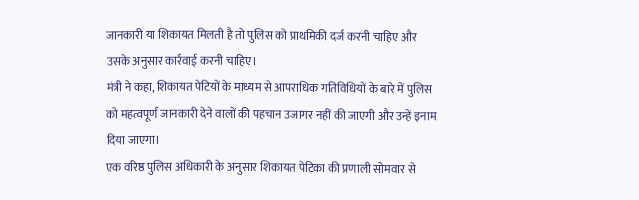जानकारी या शिकायत मिलती है तो पुलिस को प्राथमिकी दर्ज करनी चाहिए और उसके अनुसार कार्रवाई करनी चाहिए।
मंत्री ने कहा, शिकायत पेटियों के माध्यम से आपराधिक गतिविधियों के बारे में पुलिस को महत्वपूर्ण जानकारी देने वालों की पहचान उजागर नहीं की जाएगी और उन्हें इनाम दिया जाएगा।
एक वरिष्ठ पुलिस अधिकारी के अनुसार शिकायत पेटिका की प्रणाली सोमवार से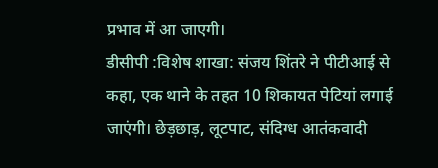प्रभाव में आ जाएगी।
डीसीपी :विशेष शाखा: संजय शिंतरे ने पीटीआई से कहा, एक थाने के तहत 10 शिकायत पेटियां लगाई जाएंगी। छेड़छाड़, लूटपाट, संदिग्ध आतंकवादी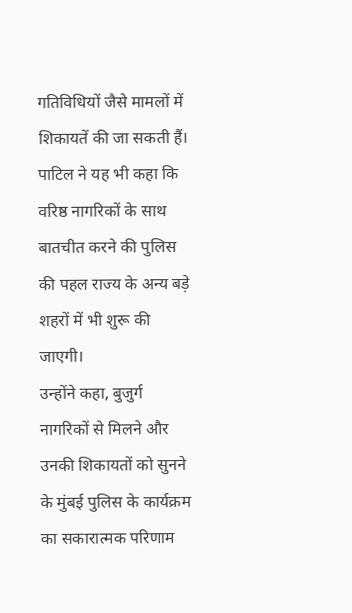गतिविधियों जैसे मामलों में शिकायतें की जा सकती हैं।
पाटिल ने यह भी कहा कि वरिष्ठ नागरिकों के साथ बातचीत करने की पुलिस की पहल राज्य के अन्य बड़े शहरों में भी शुरू की जाएगी।
उन्होंने कहा, बुजुर्ग नागरिकों से मिलने और उनकी शिकायतों को सुनने के मुंबई पुलिस के कार्यक्रम का सकारात्मक परिणाम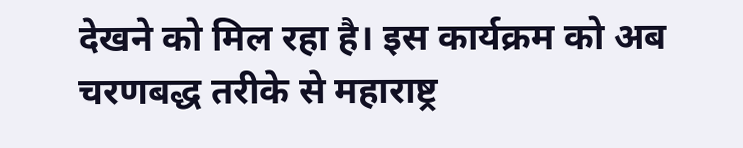देखने को मिल रहा है। इस कार्यक्रम को अब चरणबद्ध तरीके से महाराष्ट्र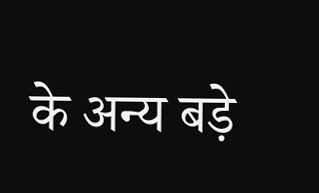के अन्य बड़े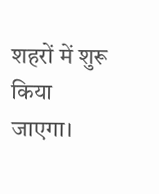शहरों में शुरू किया जाएगा।